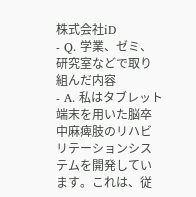株式会社iD
- Q. 学業、ゼミ、研究室などで取り組んだ内容
- A. 私はタブレット端末を用いた脳卒中麻痺肢のリハビリテーションシステムを開発しています。これは、従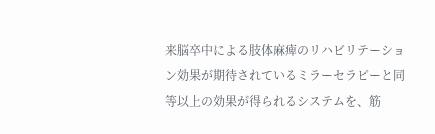来脳卒中による肢体麻痺のリハビリテーション効果が期待されているミラーセラピーと同等以上の効果が得られるシステムを、筋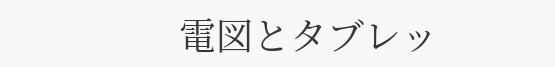電図とタブレッ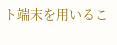ト端末を用いるこ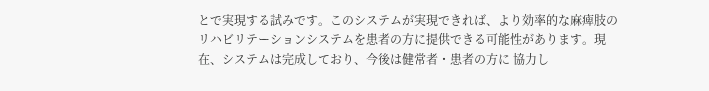とで実現する試みです。このシステムが実現できれば、より効率的な麻痺肢のリハビリテーションシステムを患者の方に提供できる可能性があります。現在、システムは完成しており、今後は健常者・患者の方に 協力し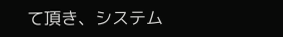て頂き、システム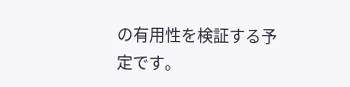の有用性を検証する予定です。